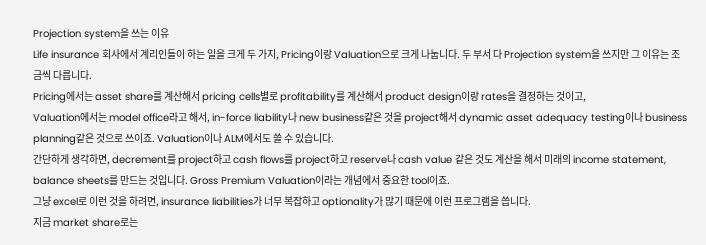Projection system을 쓰는 이유
Life insurance 회사에서 계리인들이 하는 일을 크게 두 가지, Pricing이랑 Valuation으로 크게 나눕니다. 두 부서 다 Projection system을 쓰지만 그 이유는 조금씩 다릅니다.
Pricing에서는 asset share를 계산해서 pricing cells별로 profitability를 계산해서 product design이랑 rates을 결정하는 것이고,
Valuation에서는 model office라고 해서, in-force liability나 new business같은 것을 project해서 dynamic asset adequacy testing이나 business planning같은 것으로 쓰이죠. Valuation이나 ALM에서도 쓸 수 있습니다.
간단하게 생각하면, decrement를 project하고 cash flows를 project하고 reserve나 cash value 같은 것도 계산을 해서 미래의 income statement, balance sheets를 만드는 것입니다. Gross Premium Valuation이라는 개념에서 중요한 tool이죠.
그냥 excel로 이런 것을 하려면, insurance liabilities가 너무 복잡하고 optionality가 많기 때문에 이런 프로그램을 씁니다.
지금 market share로는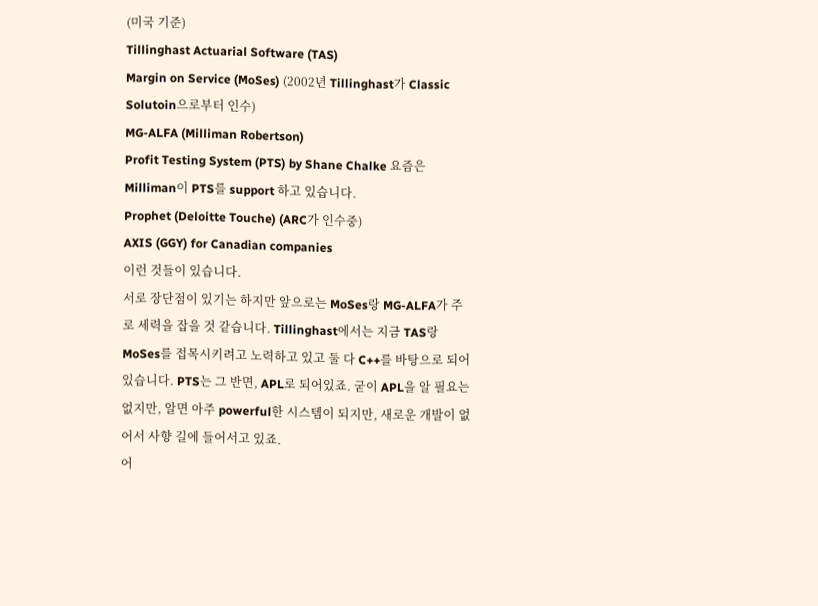(미국 기준)
Tillinghast Actuarial Software (TAS)
Margin on Service (MoSes) (2002년 Tillinghast가 Classic Solutoin으로부터 인수)
MG-ALFA (Milliman Robertson)
Profit Testing System (PTS) by Shane Chalke 요즘은Milliman이 PTS를 support 하고 있습니다.
Prophet (Deloitte Touche) (ARC가 인수중)
AXIS (GGY) for Canadian companies
이런 것들이 있습니다.
서로 장단점이 있기는 하지만 앞으로는 MoSes랑 MG-ALFA가 주로 세력을 잡을 것 같습니다. Tillinghast에서는 지금 TAS랑 MoSes를 접목시키려고 노력하고 있고 둘 다 C++를 바탕으로 되어있습니다. PTS는 그 반면, APL로 되어있죠. 굳이 APL을 알 필요는 없지만, 알면 아주 powerful한 시스템이 되지만, 새로운 개발이 없어서 사향 길에 들어서고 있죠.
어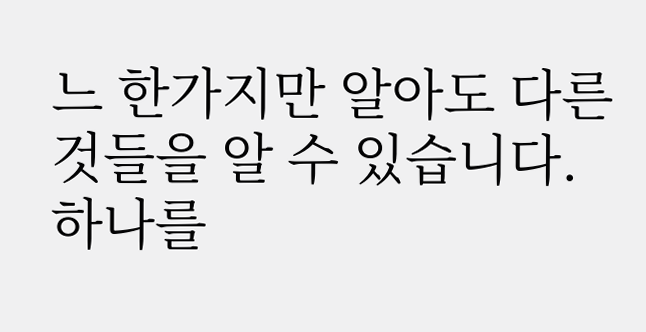느 한가지만 알아도 다른 것들을 알 수 있습니다. 하나를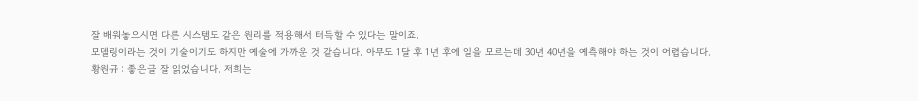잘 배워놓으시면 다른 시스템도 같은 원리를 적용해서 터득할 수 있다는 말이죠.
모델링이라는 것이 기술이기도 하지만 예술에 가까운 것 같습니다. 아무도 1달 후 1년 후에 일을 모르는데 30년 40년을 예측해야 하는 것이 어렵습니다.
황원규 : 좋은글 잘 읽었습니다. 저희는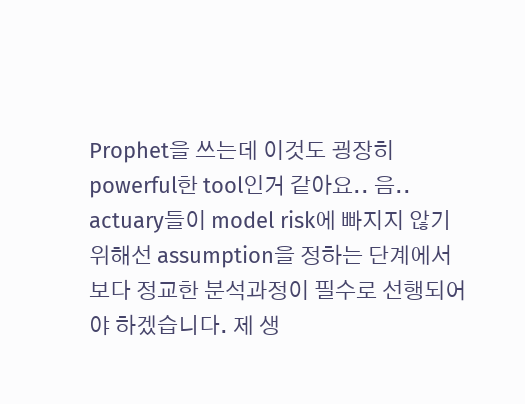Prophet을 쓰는데 이것도 굉장히 powerful한 tool인거 같아요.. 음.. actuary들이 model risk에 빠지지 않기 위해선 assumption을 정하는 단계에서 보다 정교한 분석과정이 필수로 선행되어야 하겠습니다. 제 생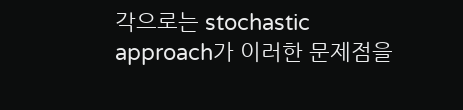각으로는 stochastic approach가 이러한 문제점을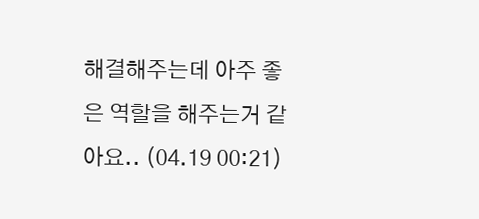해결해주는데 아주 좋은 역할을 해주는거 같아요.. (04.19 00:21)